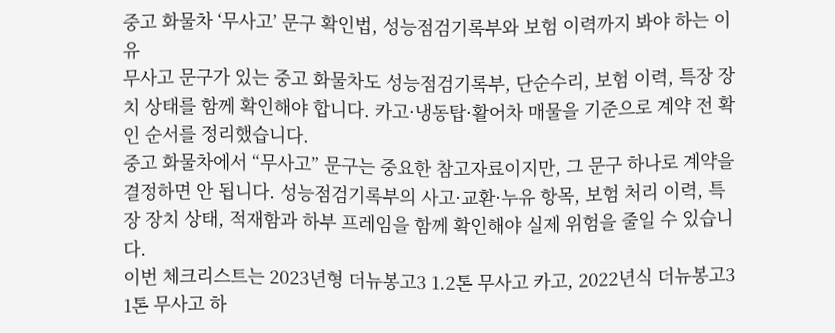중고 화물차 ‘무사고’ 문구 확인법, 성능점검기록부와 보험 이력까지 봐야 하는 이유
무사고 문구가 있는 중고 화물차도 성능점검기록부, 단순수리, 보험 이력, 특장 장치 상태를 함께 확인해야 합니다. 카고·냉동탑·활어차 매물을 기준으로 계약 전 확인 순서를 정리했습니다.
중고 화물차에서 “무사고” 문구는 중요한 참고자료이지만, 그 문구 하나로 계약을 결정하면 안 됩니다. 성능점검기록부의 사고·교환·누유 항목, 보험 처리 이력, 특장 장치 상태, 적재함과 하부 프레임을 함께 확인해야 실제 위험을 줄일 수 있습니다.
이번 체크리스트는 2023년형 더뉴봉고3 1.2톤 무사고 카고, 2022년식 더뉴봉고3 1톤 무사고 하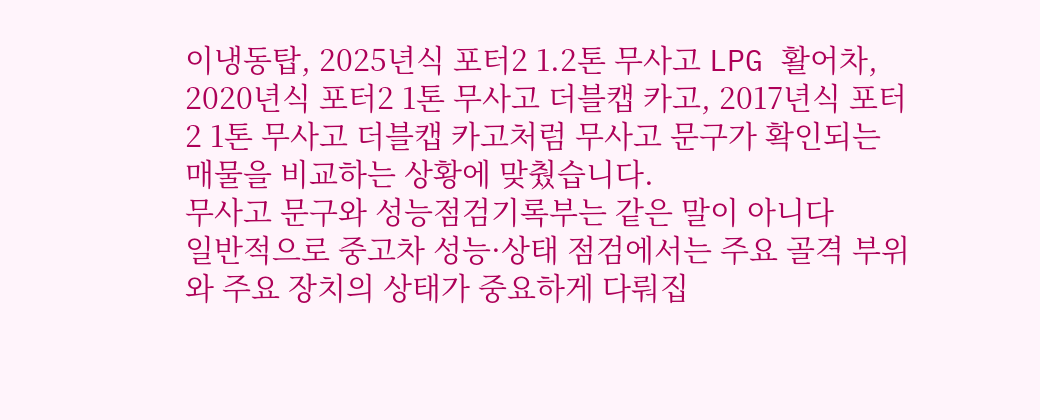이냉동탑, 2025년식 포터2 1.2톤 무사고 LPG 활어차, 2020년식 포터2 1톤 무사고 더블캡 카고, 2017년식 포터2 1톤 무사고 더블캡 카고처럼 무사고 문구가 확인되는 매물을 비교하는 상황에 맞췄습니다.
무사고 문구와 성능점검기록부는 같은 말이 아니다
일반적으로 중고차 성능·상태 점검에서는 주요 골격 부위와 주요 장치의 상태가 중요하게 다뤄집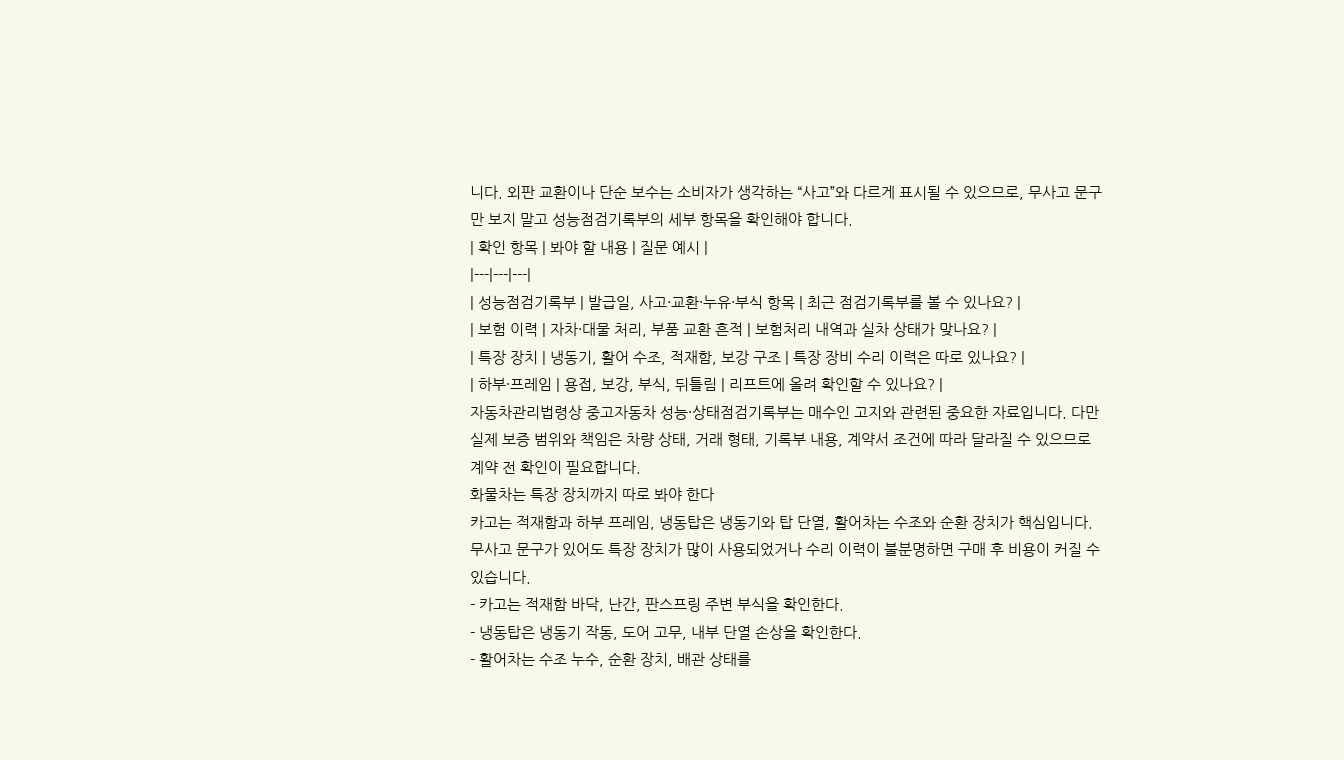니다. 외판 교환이나 단순 보수는 소비자가 생각하는 “사고”와 다르게 표시될 수 있으므로, 무사고 문구만 보지 말고 성능점검기록부의 세부 항목을 확인해야 합니다.
| 확인 항목 | 봐야 할 내용 | 질문 예시 |
|---|---|---|
| 성능점검기록부 | 발급일, 사고·교환·누유·부식 항목 | 최근 점검기록부를 볼 수 있나요? |
| 보험 이력 | 자차·대물 처리, 부품 교환 흔적 | 보험처리 내역과 실차 상태가 맞나요? |
| 특장 장치 | 냉동기, 활어 수조, 적재함, 보강 구조 | 특장 장비 수리 이력은 따로 있나요? |
| 하부·프레임 | 용접, 보강, 부식, 뒤틀림 | 리프트에 올려 확인할 수 있나요? |
자동차관리법령상 중고자동차 성능·상태점검기록부는 매수인 고지와 관련된 중요한 자료입니다. 다만 실제 보증 범위와 책임은 차량 상태, 거래 형태, 기록부 내용, 계약서 조건에 따라 달라질 수 있으므로 계약 전 확인이 필요합니다.
화물차는 특장 장치까지 따로 봐야 한다
카고는 적재함과 하부 프레임, 냉동탑은 냉동기와 탑 단열, 활어차는 수조와 순환 장치가 핵심입니다. 무사고 문구가 있어도 특장 장치가 많이 사용되었거나 수리 이력이 불분명하면 구매 후 비용이 커질 수 있습니다.
- 카고는 적재함 바닥, 난간, 판스프링 주변 부식을 확인한다.
- 냉동탑은 냉동기 작동, 도어 고무, 내부 단열 손상을 확인한다.
- 활어차는 수조 누수, 순환 장치, 배관 상태를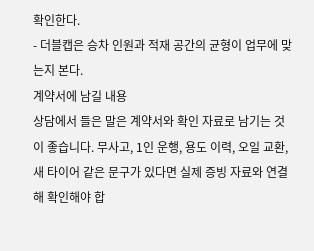확인한다.
- 더블캡은 승차 인원과 적재 공간의 균형이 업무에 맞는지 본다.
계약서에 남길 내용
상담에서 들은 말은 계약서와 확인 자료로 남기는 것이 좋습니다. 무사고, 1인 운행, 용도 이력, 오일 교환, 새 타이어 같은 문구가 있다면 실제 증빙 자료와 연결해 확인해야 합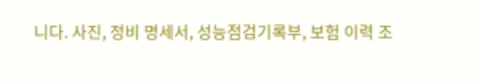니다. 사진, 정비 명세서, 성능점검기록부, 보험 이력 조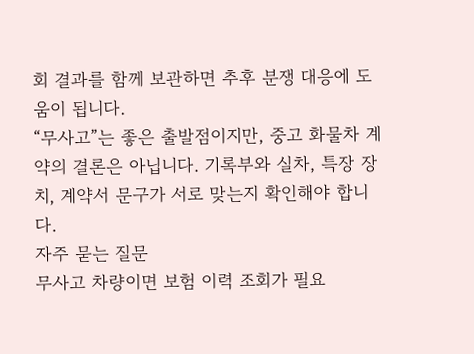회 결과를 함께 보관하면 추후 분쟁 대응에 도움이 됩니다.
“무사고”는 좋은 출발점이지만, 중고 화물차 계약의 결론은 아닙니다. 기록부와 실차, 특장 장치, 계약서 문구가 서로 맞는지 확인해야 합니다.
자주 묻는 질문
무사고 차량이면 보험 이력 조회가 필요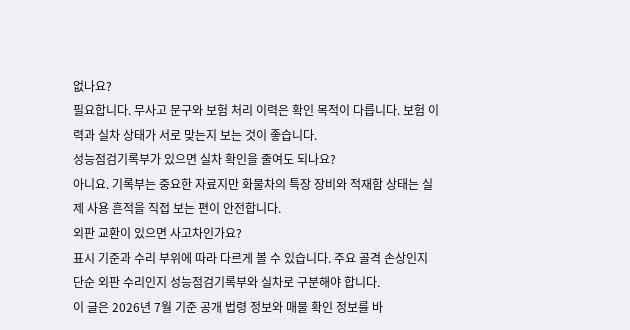없나요?
필요합니다. 무사고 문구와 보험 처리 이력은 확인 목적이 다릅니다. 보험 이력과 실차 상태가 서로 맞는지 보는 것이 좋습니다.
성능점검기록부가 있으면 실차 확인을 줄여도 되나요?
아니요. 기록부는 중요한 자료지만 화물차의 특장 장비와 적재함 상태는 실제 사용 흔적을 직접 보는 편이 안전합니다.
외판 교환이 있으면 사고차인가요?
표시 기준과 수리 부위에 따라 다르게 볼 수 있습니다. 주요 골격 손상인지 단순 외판 수리인지 성능점검기록부와 실차로 구분해야 합니다.
이 글은 2026년 7월 기준 공개 법령 정보와 매물 확인 정보를 바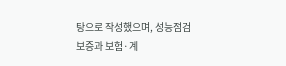탕으로 작성했으며, 성능점검 보증과 보험·계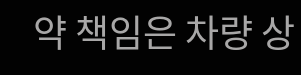약 책임은 차량 상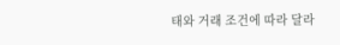태와 거래 조건에 따라 달라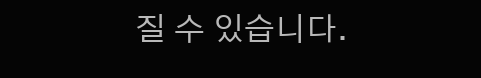질 수 있습니다.